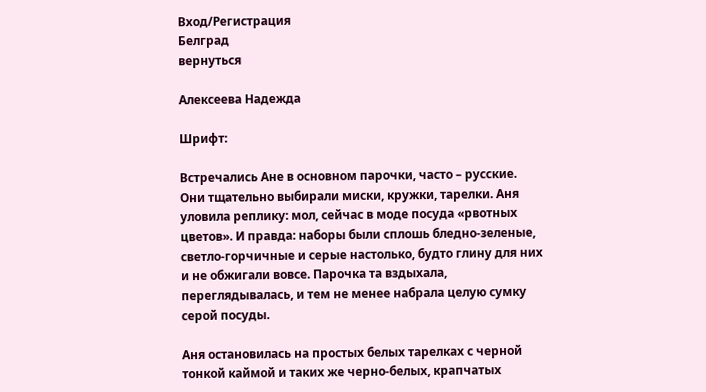Вход/Регистрация
Белград
вернуться

Алексеева Надежда

Шрифт:

Встречались Ане в основном парочки, часто – русские. Они тщательно выбирали миски, кружки, тарелки. Аня уловила реплику: мол, сейчас в моде посуда «рвотных цветов». И правда: наборы были сплошь бледно-зеленые, светло-горчичные и серые настолько, будто глину для них и не обжигали вовсе. Парочка та вздыхала, переглядывалась, и тем не менее набрала целую сумку серой посуды.

Аня остановилась на простых белых тарелках с черной тонкой каймой и таких же черно-белых, крапчатых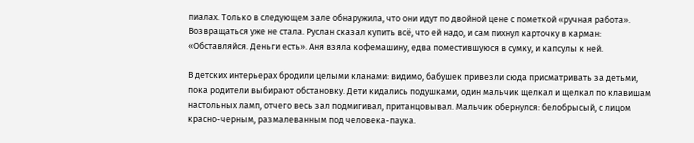пиалах. Только в следующем зале обнаружила, что они идут по двойной цене с пометкой «ручная работа». Возвращаться уже не стала. Руслан сказал купить всё, что ей надо, и сам пихнул карточку в карман: «Обставляйся. Деньги есть». Аня взяла кофемашину, едва поместившуюся в сумку, и капсулы к ней.

В детских интерьерах бродили целыми кланами: видимо, бабушек привезли сюда присматривать за детьми, пока родители выбирают обстановку. Дети кидались подушками, один мальчик щелкал и щелкал по клавишам настольных ламп, отчего весь зал подмигивал, пританцовывал. Мальчик обернулся: белобрысый, с лицом красно-черным, размалеванным под человека-паука.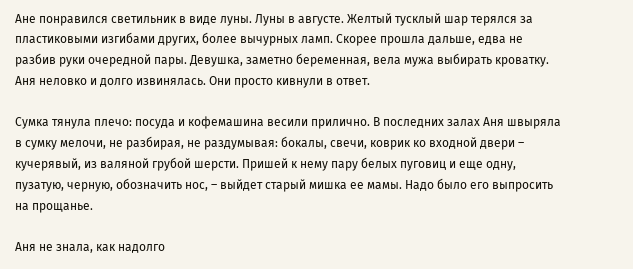Ане понравился светильник в виде луны. Луны в августе. Желтый тусклый шар терялся за пластиковыми изгибами других, более вычурных ламп. Скорее прошла дальше, едва не разбив руки очередной пары. Девушка, заметно беременная, вела мужа выбирать кроватку. Аня неловко и долго извинялась. Они просто кивнули в ответ.

Сумка тянула плечо: посуда и кофемашина весили прилично. В последних залах Аня швыряла в сумку мелочи, не разбирая, не раздумывая: бокалы, свечи, коврик ко входной двери – кучерявый, из валяной грубой шерсти. Пришей к нему пару белых пуговиц и еще одну, пузатую, черную, обозначить нос, – выйдет старый мишка ее мамы. Надо было его выпросить на прощанье.

Аня не знала, как надолго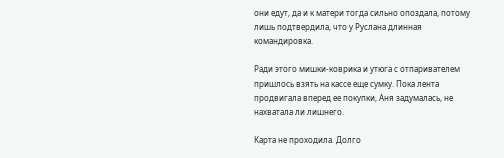они едут, да и к матери тогда сильно опоздала, потому лишь подтвердила, что у Руслана длинная командировка.

Ради этого мишки-коврика и утюга с отпаривателем пришлось взять на кассе еще сумку. Пока лента продвигала вперед ее покупки, Аня задумалась, не нахватала ли лишнего.

Карта не проходила. Долго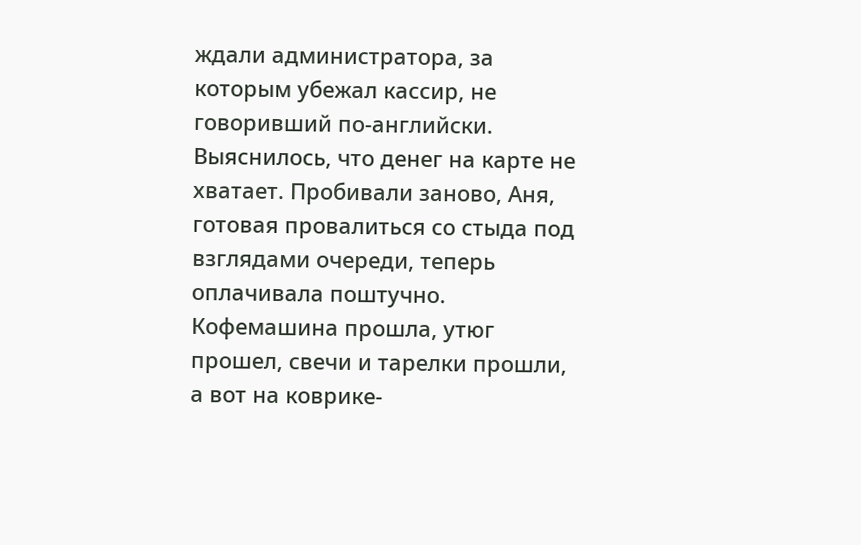ждали администратора, за которым убежал кассир, не говоривший по-английски. Выяснилось, что денег на карте не хватает. Пробивали заново, Аня, готовая провалиться со стыда под взглядами очереди, теперь оплачивала поштучно. Кофемашина прошла, утюг прошел, свечи и тарелки прошли, а вот на коврике-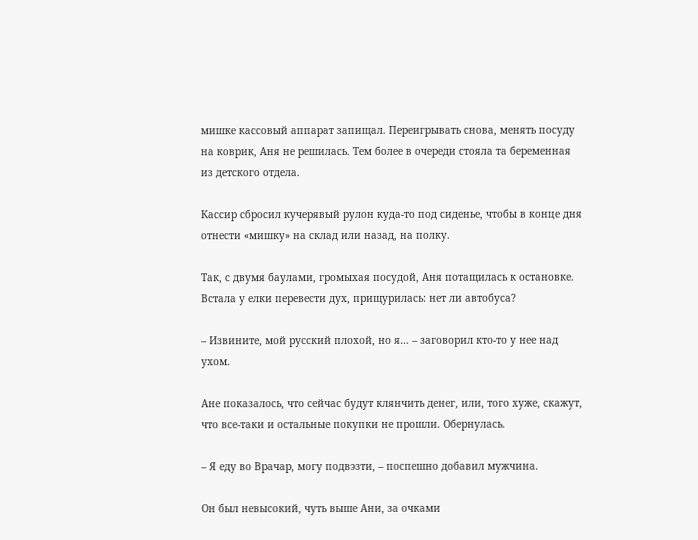мишке кассовый аппарат запищал. Переигрывать снова, менять посуду на коврик, Аня не решилась. Тем более в очереди стояла та беременная из детского отдела.

Кассир сбросил кучерявый рулон куда-то под сиденье, чтобы в конце дня отнести «мишку» на склад или назад, на полку.

Так, с двумя баулами, громыхая посудой, Аня потащилась к остановке. Встала у елки перевести дух, прищурилась: нет ли автобуса?

– Извините, мой русский плохой, но я… – заговорил кто-то у нее над ухом.

Ане показалось, что сейчас будут клянчить денег, или, того хуже, скажут, что все-таки и остальные покупки не прошли. Обернулась.

– Я еду во Врачар, могу подвэзти, – поспешно добавил мужчина.

Он был невысокий, чуть выше Ани, за очками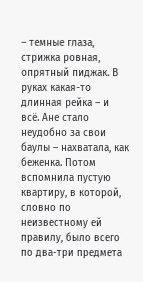– темные глаза, стрижка ровная, опрятный пиджак. В руках какая-то длинная рейка – и всё. Ане стало неудобно за свои баулы – нахватала, как беженка. Потом вспомнила пустую квартиру, в которой, словно по неизвестному ей правилу, было всего по два-три предмета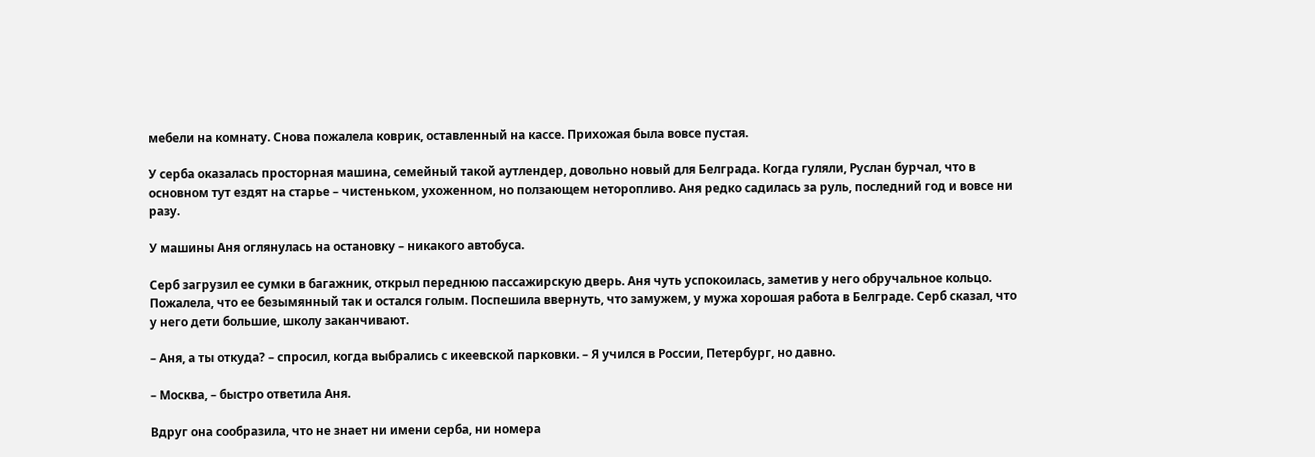мебели на комнату. Снова пожалела коврик, оставленный на кассе. Прихожая была вовсе пустая.

У серба оказалась просторная машина, семейный такой аутлендер, довольно новый для Белграда. Когда гуляли, Руслан бурчал, что в основном тут ездят на старье – чистеньком, ухоженном, но ползающем неторопливо. Аня редко садилась за руль, последний год и вовсе ни разу.

У машины Аня оглянулась на остановку – никакого автобуса.

Серб загрузил ее сумки в багажник, открыл переднюю пассажирскую дверь. Аня чуть успокоилась, заметив у него обручальное кольцо. Пожалела, что ее безымянный так и остался голым. Поспешила ввернуть, что замужем, у мужа хорошая работа в Белграде. Серб сказал, что у него дети большие, школу заканчивают.

– Аня, а ты откуда? – спросил, когда выбрались с икеевской парковки. – Я учился в России, Петербург, но давно.

– Москва, – быстро ответила Аня.

Вдруг она сообразила, что не знает ни имени серба, ни номера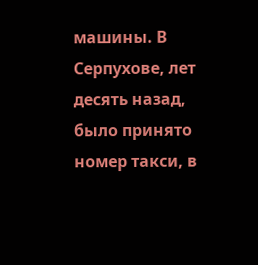машины. В Серпухове, лет десять назад, было принято номер такси, в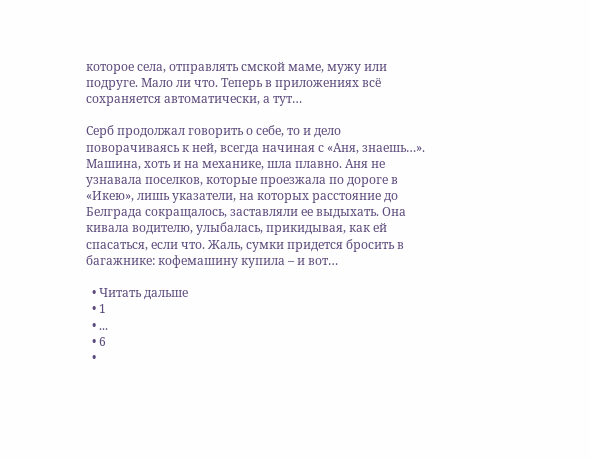которое села, отправлять смской маме, мужу или подруге. Мало ли что. Теперь в приложениях всё сохраняется автоматически, а тут…

Серб продолжал говорить о себе, то и дело поворачиваясь к ней, всегда начиная с «Аня, знаешь…». Машина, хоть и на механике, шла плавно. Аня не узнавала поселков, которые проезжала по дороге в «Икею», лишь указатели, на которых расстояние до Белграда сокращалось, заставляли ее выдыхать. Она кивала водителю, улыбалась, прикидывая, как ей спасаться, если что. Жаль, сумки придется бросить в багажнике: кофемашину купила – и вот…

  • Читать дальше
  • 1
  • ...
  • 6
  •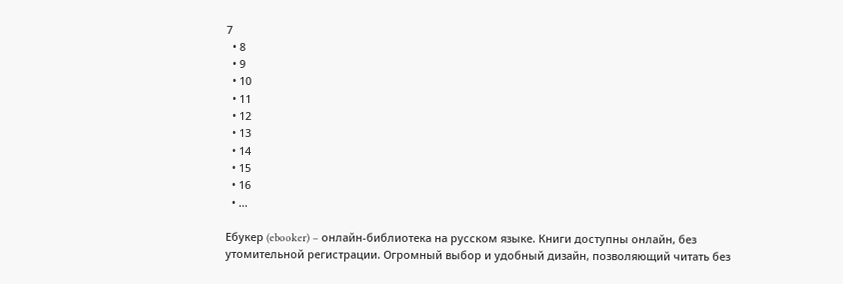7
  • 8
  • 9
  • 10
  • 11
  • 12
  • 13
  • 14
  • 15
  • 16
  • ...

Ебукер (ebooker) – онлайн-библиотека на русском языке. Книги доступны онлайн, без утомительной регистрации. Огромный выбор и удобный дизайн, позволяющий читать без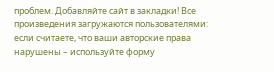проблем. Добавляйте сайт в закладки! Все произведения загружаются пользователями: если считаете, что ваши авторские права нарушены – используйте форму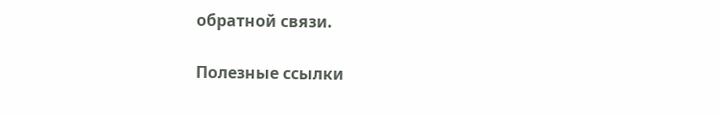обратной связи.

Полезные ссылки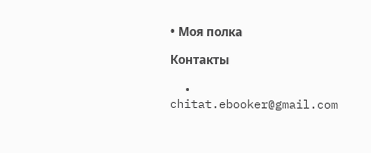• Моя полка

Контакты

  • chitat.ebooker@gmail.com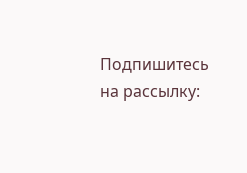Подпишитесь на рассылку: